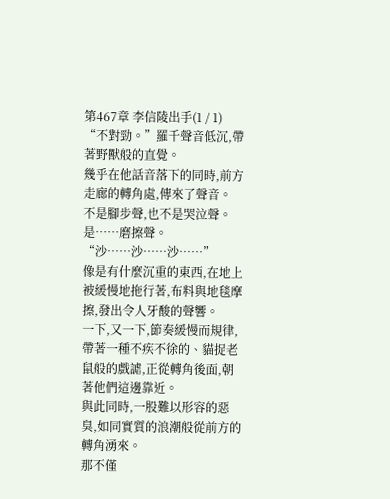第467章 李信陵出手(1 / 1)
“不對勁。”羅千聲音低沉,帶著野獸般的直覺。
幾乎在他話音落下的同時,前方走廊的轉角處,傳來了聲音。
不是腳步聲,也不是哭泣聲。
是……磨擦聲。
“沙……沙……沙……”
像是有什麼沉重的東西,在地上被緩慢地拖行著,布料與地毯摩擦,發出令人牙酸的聲響。
一下,又一下,節奏緩慢而規律,帶著一種不疾不徐的、貓捉老鼠般的戲謔,正從轉角後面,朝著他們這邊靠近。
與此同時,一股難以形容的惡臭,如同實質的浪潮般從前方的轉角湧來。
那不僅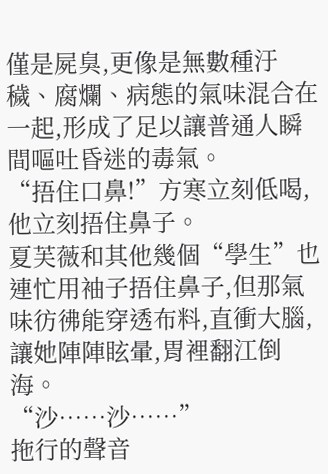僅是屍臭,更像是無數種汙穢、腐爛、病態的氣味混合在一起,形成了足以讓普通人瞬間嘔吐昏迷的毒氣。
“捂住口鼻!”方寒立刻低喝,他立刻捂住鼻子。
夏芙薇和其他幾個“學生”也連忙用袖子捂住鼻子,但那氣味彷彿能穿透布料,直衝大腦,讓她陣陣眩暈,胃裡翻江倒海。
“沙……沙……”
拖行的聲音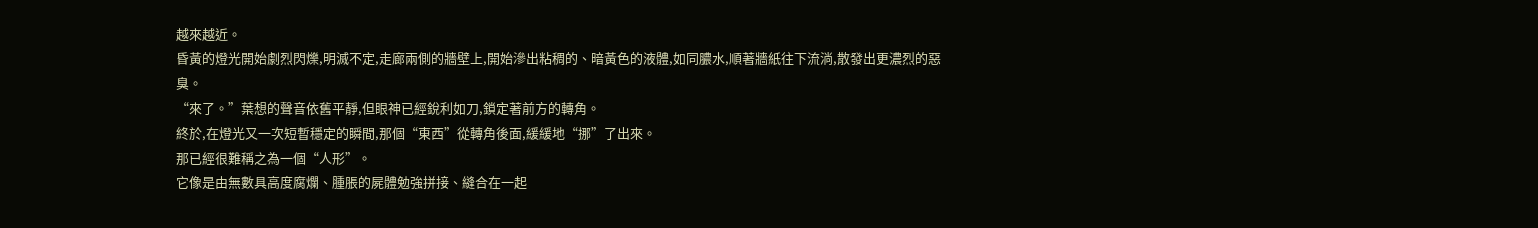越來越近。
昏黃的燈光開始劇烈閃爍,明滅不定,走廊兩側的牆壁上,開始滲出粘稠的、暗黃色的液體,如同膿水,順著牆紙往下流淌,散發出更濃烈的惡臭。
“來了。”葉想的聲音依舊平靜,但眼神已經銳利如刀,鎖定著前方的轉角。
終於,在燈光又一次短暫穩定的瞬間,那個“東西”從轉角後面,緩緩地“挪”了出來。
那已經很難稱之為一個“人形”。
它像是由無數具高度腐爛、腫脹的屍體勉強拼接、縫合在一起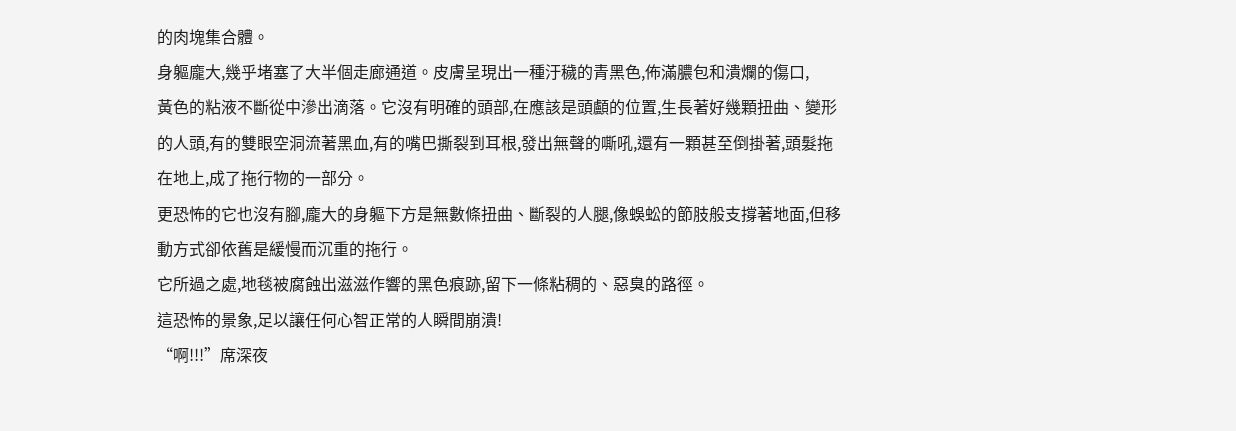的肉塊集合體。
身軀龐大,幾乎堵塞了大半個走廊通道。皮膚呈現出一種汙穢的青黑色,佈滿膿包和潰爛的傷口,
黃色的粘液不斷從中滲出滴落。它沒有明確的頭部,在應該是頭顱的位置,生長著好幾顆扭曲、變形的人頭,有的雙眼空洞流著黑血,有的嘴巴撕裂到耳根,發出無聲的嘶吼,還有一顆甚至倒掛著,頭髮拖在地上,成了拖行物的一部分。
更恐怖的它也沒有腳,龐大的身軀下方是無數條扭曲、斷裂的人腿,像蜈蚣的節肢般支撐著地面,但移動方式卻依舊是緩慢而沉重的拖行。
它所過之處,地毯被腐蝕出滋滋作響的黑色痕跡,留下一條粘稠的、惡臭的路徑。
這恐怖的景象,足以讓任何心智正常的人瞬間崩潰!
“啊!!!”席深夜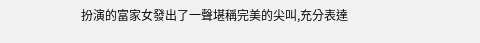扮演的富家女發出了一聲堪稱完美的尖叫,充分表達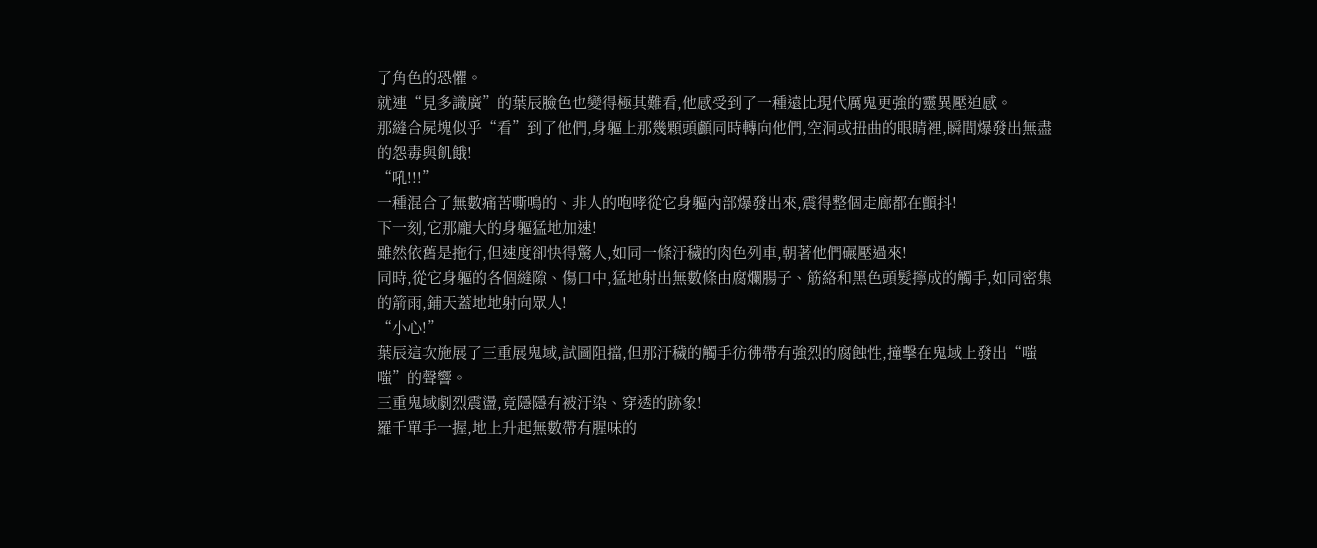了角色的恐懼。
就連“見多識廣”的葉辰臉色也變得極其難看,他感受到了一種遠比現代厲鬼更強的靈異壓迫感。
那縫合屍塊似乎“看”到了他們,身軀上那幾顆頭顱同時轉向他們,空洞或扭曲的眼睛裡,瞬間爆發出無盡的怨毒與飢餓!
“吼!!!”
一種混合了無數痛苦嘶鳴的、非人的咆哮從它身軀內部爆發出來,震得整個走廊都在顫抖!
下一刻,它那龐大的身軀猛地加速!
雖然依舊是拖行,但速度卻快得驚人,如同一條汙穢的肉色列車,朝著他們碾壓過來!
同時,從它身軀的各個縫隙、傷口中,猛地射出無數條由腐爛腸子、筋絡和黑色頭髮擰成的觸手,如同密集的箭雨,鋪天蓋地地射向眾人!
“小心!”
葉辰這次施展了三重展鬼域,試圖阻擋,但那汙穢的觸手彷彿帶有強烈的腐蝕性,撞擊在鬼域上發出“嗤嗤”的聲響。
三重鬼域劇烈震盪,竟隱隱有被汙染、穿透的跡象!
羅千單手一握,地上升起無數帶有腥味的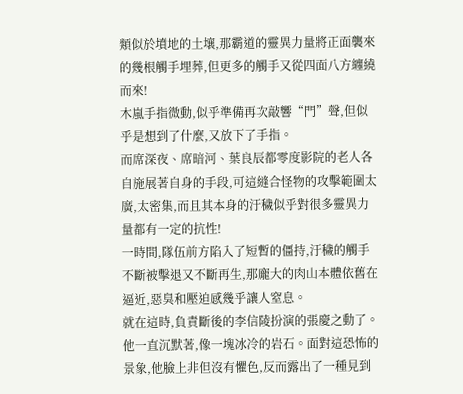類似於墳地的土壤,那霸道的靈異力量將正面襲來的幾根觸手埋葬,但更多的觸手又從四面八方纏繞而來!
木嵐手指微動,似乎準備再次敲響“門”聲,但似乎是想到了什麼,又放下了手指。
而席深夜、席暗河、葉良辰都零度影院的老人各自施展著自身的手段,可這縫合怪物的攻擊範圍太廣,太密集,而且其本身的汙穢似乎對很多靈異力量都有一定的抗性!
一時間,隊伍前方陷入了短暫的僵持,汙穢的觸手不斷被擊退又不斷再生,那龐大的肉山本體依舊在逼近,惡臭和壓迫感幾乎讓人窒息。
就在這時,負責斷後的李信陵扮演的張慶之動了。
他一直沉默著,像一塊冰冷的岩石。面對這恐怖的景象,他臉上非但沒有懼色,反而露出了一種見到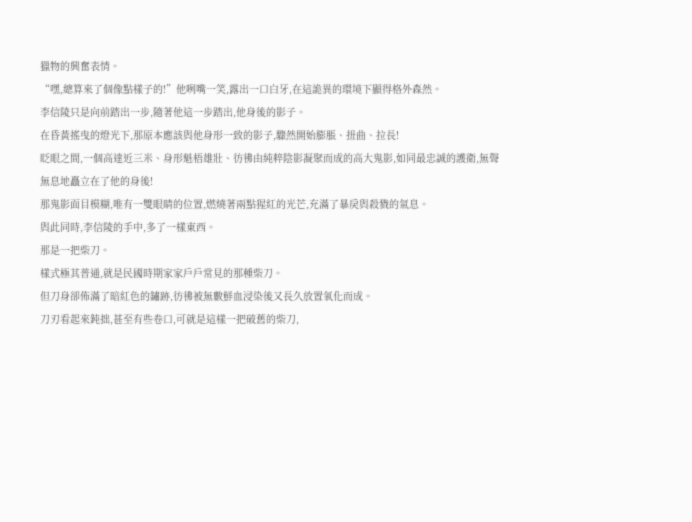獵物的興奮表情。
“嘿,總算來了個像點樣子的!”他咧嘴一笑,露出一口白牙,在這詭異的環境下顯得格外森然。
李信陵只是向前踏出一步,隨著他這一步踏出,他身後的影子。
在昏黃搖曳的燈光下,那原本應該與他身形一致的影子,驟然開始膨脹、扭曲、拉長!
眨眼之間,一個高達近三米、身形魁梧雄壯、彷彿由純粹陰影凝聚而成的高大鬼影,如同最忠誠的護衛,無聲無息地矗立在了他的身後!
那鬼影面目模糊,唯有一雙眼睛的位置,燃燒著兩點猩紅的光芒,充滿了暴戾與殺戮的氣息。
與此同時,李信陵的手中,多了一樣東西。
那是一把柴刀。
樣式極其普通,就是民國時期家家戶戶常見的那種柴刀。
但刀身卻佈滿了暗紅色的鏽跡,彷彿被無數鮮血浸染後又長久放置氧化而成。
刀刃看起來鈍拙,甚至有些卷口,可就是這樣一把破舊的柴刀,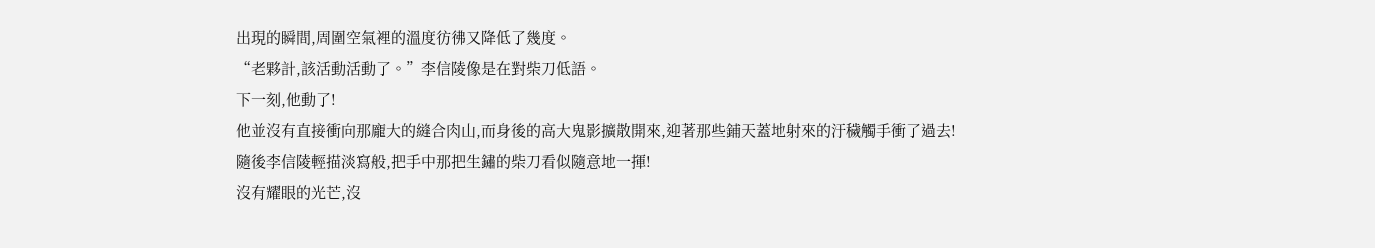出現的瞬間,周圍空氣裡的溫度彷彿又降低了幾度。
“老夥計,該活動活動了。”李信陵像是在對柴刀低語。
下一刻,他動了!
他並沒有直接衝向那龐大的縫合肉山,而身後的高大鬼影擴散開來,迎著那些鋪天蓋地射來的汙穢觸手衝了過去!
隨後李信陵輕描淡寫般,把手中那把生鏽的柴刀看似隨意地一揮!
沒有耀眼的光芒,沒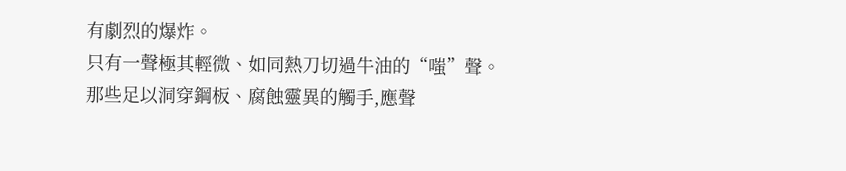有劇烈的爆炸。
只有一聲極其輕微、如同熱刀切過牛油的“嗤”聲。
那些足以洞穿鋼板、腐蝕靈異的觸手,應聲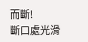而斷!
斷口處光滑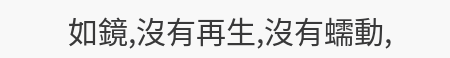如鏡,沒有再生,沒有蠕動,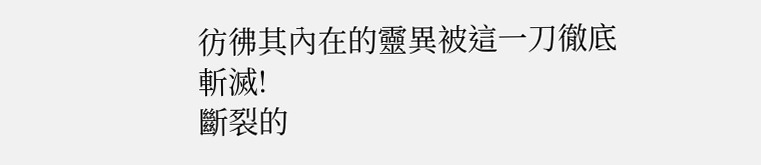彷彿其內在的靈異被這一刀徹底斬滅!
斷裂的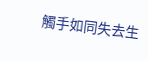觸手如同失去生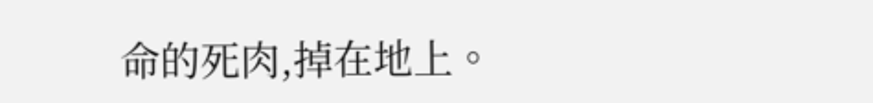命的死肉,掉在地上。